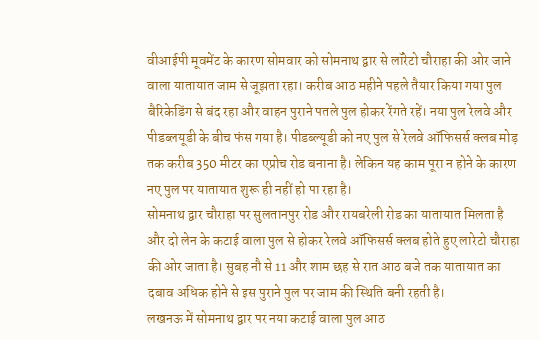वीआईपी मूवमेंट के कारण सोमवार को सोमनाथ द्वार से लॉरेटो चौराहा की ओर जाने वाला यातायात जाम से जूझता रहा। करीब आठ महीने पहले तैयार किया गया पुल बैरिकेडिंग से बंद रहा और वाहन पुराने पतले पुल होकर रेंगते रहें। नया पुल रेलवे और पीडब्लयूडी के बीच फंस गया है। पीडब्ल्यूडी को नए पुल से रेलवे ऑफिसर्स क्लब मोड़ तक करीब 350 मीटर का एप्रोच रोड बनाना है। लेकिन यह काम पूरा न होने के कारण नए पुल पर यातायात शुरू ही नहीं हो पा रहा है।
सोमनाथ द्वार चौराहा पर सुलतानपुर रोड और रायबरेली रोड का यातायात मिलता है और दो लेन के कटाई वाला पुल से होकर रेलवे ऑफिसर्स क्लब होते हुए लारेटो चौराहा की ओर जाता है। सुबह नौ से 11 और शाम छह से रात आठ बजे तक यातायात का दबाव अधिक होने से इस पुराने पुल पर जाम की स्थिति बनी रहती है।
लखनऊ में सोमनाथ द्वार पर नया कटाई वाला पुल आठ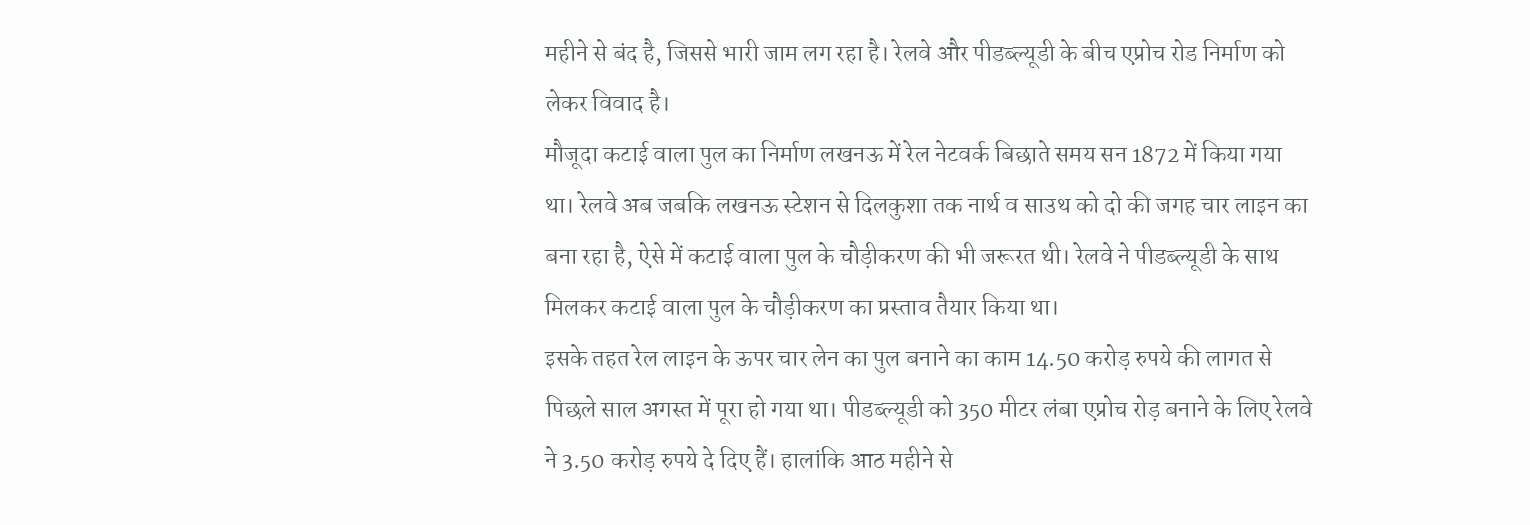महीने से बंद है, जिससे भारी जाम लग रहा है। रेलवे और पीडब्ल्यूडी के बीच एप्रोच रोड निर्माण को लेकर विवाद है।
मौजूदा कटाई वाला पुल का निर्माण लखनऊ में रेल नेटवर्क बिछाते समय सन 1872 में किया गया था। रेलवे अब जबकि लखनऊ स्टेशन से दिलकुशा तक नार्थ व साउथ को दो की जगह चार लाइन का बना रहा है, ऐसे में कटाई वाला पुल के चौड़ीकरण की भी जरूरत थी। रेलवे ने पीडब्ल्यूडी के साथ मिलकर कटाई वाला पुल के चौड़ीकरण का प्रस्ताव तैयार किया था।
इसके तहत रेल लाइन के ऊपर चार लेन का पुल बनाने का काम 14.50 करोड़ रुपये की लागत से पिछले साल अगस्त में पूरा हो गया था। पीडब्ल्यूडी को 350 मीटर लंबा एप्रोच रोड़ बनाने के लिए रेलवे ने 3.50 करोड़ रुपये दे दिए हैं। हालांकि आठ महीने से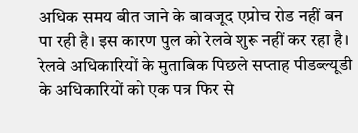अधिक समय बीत जाने के बावजूद एप्रोच रोड नहीं बन पा रही है। इस कारण पुल को रेलवे शुरू नहीं कर रहा है। रेलवे अधिकारियों के मुताबिक पिछले सप्ताह पीडब्ल्यूडी के अधिकारियों को एक पत्र फिर से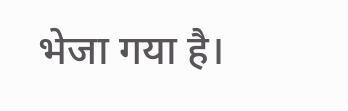भेजा गया है।